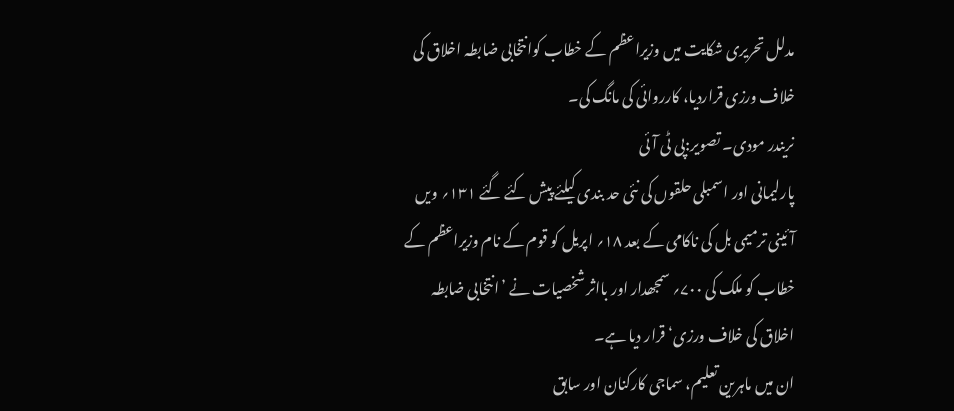مدلل تحریری شکایت میں وزیراعظم کے خطاب کوانتخابی ضابطہ اخلاق کی خلاف ورزی قراردیا، کارروائی کی مانگ کی۔
نریندر مودی۔ تصویر:پی ٹی آئی
پارلیمانی اور اسمبلی حلقوں کی نئی حد بندی کیلئے پیش کئے گئے ۱۳۱؍ ویں آئینی ترمیمی بل کی ناکامی کے بعد ۱۸؍ اپریل کو قوم کے نام وزیراعظم کے خطاب کو ملک کی ۷۰۰؍ سمجھدار اور بااثر شخصیات نے ’انتخابی ضابطہ اخلاق کی خلاف ورزی‘ قرار دیا ہے۔
ان میں ماہرین تعلیم، سماجی کارکنان اور سابق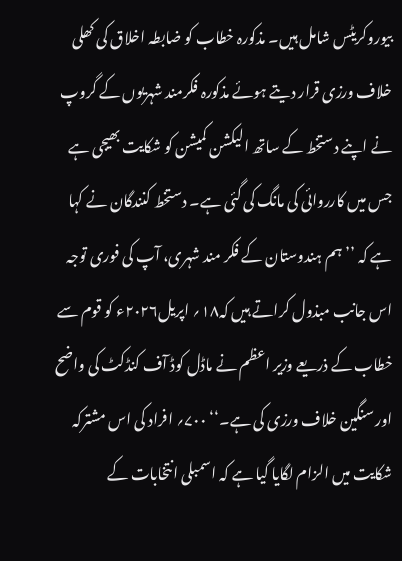بیوروکریٹس شامل ہیں۔ مذکورہ خطاب کو ضابطہ اخلاق کی کھلی خلاف ورزی قرار دیتے ہوئے مذکورہ فکرمند شہریوں کے گروپ نے اپنے دستخط کے ساتھ الیکشن کمیشن کو شکایت بھیجی ہے جس میں کارروائی کی مانگ کی گئی ہے۔ دستخط کنندگان نے کہا ہے کہ ’’ہم ہندوستان کے فکر مند شہری، آپ کی فوری توجہ اس جانب مبذول کراتے ہیں کہ۱۸؍ اپریل۲۰۲۶ء کو قوم سے خطاب کے ذریعے وزیر اعظم نے ماڈل کوڈ آف کنڈکٹ کی واضح اور سنگین خلاف ورزی کی ہے۔‘‘ ۷۰۰؍ افراد کی اس مشترکہ شکایت میں الزام لگایا گیا ہے کہ اسمبلی انتخابات کے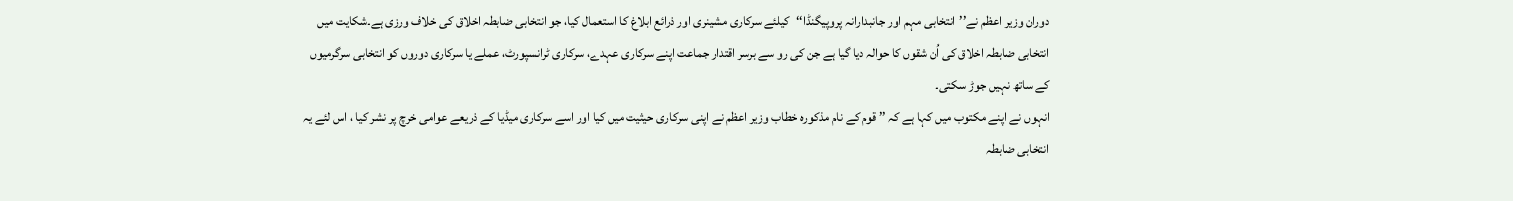دوران وزیر اعظم نے’’انتخابی مہم اور جانبدارانہ پروپیگنڈا‘‘کیلئے سرکاری مشینری اور ذرائع ابلاغ کا استعمال کیا، جو انتخابی ضابطہ اخلاق کی خلاف ورزی ہے۔شکایت میں انتخابی ضابطہ اخلاق کی اُن شقوں کا حوالہ دیا گیا ہے جن کی رو سے برسر اقتدار جماعت اپنے سرکاری عہدے، سرکاری ٹرانسپورٹ، عملے یا سرکاری دوروں کو انتخابی سرگرمیوں کے ساتھ نہیں جوڑ سکتی۔
انہوں نے اپنے مکتوب میں کہا ہے کہ ’’ قوم کے نام مذکورہ خطاب وزیر اعظم نے اپنی سرکاری حیثیت میں کیا اور اسے سرکاری میڈیا کے ذریعے عوامی خرچ پر نشر کیا ، اس لئے یہ انتخابی ضابطہ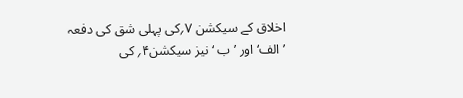اخلاق کے سیکشن ۷؍کی پہلی شق کی دفعہ ’الف‘ اور ’ب ‘ نیز سیکشن۴؍ کی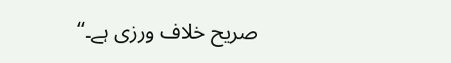صریح خلاف ورزی ہے۔‘‘